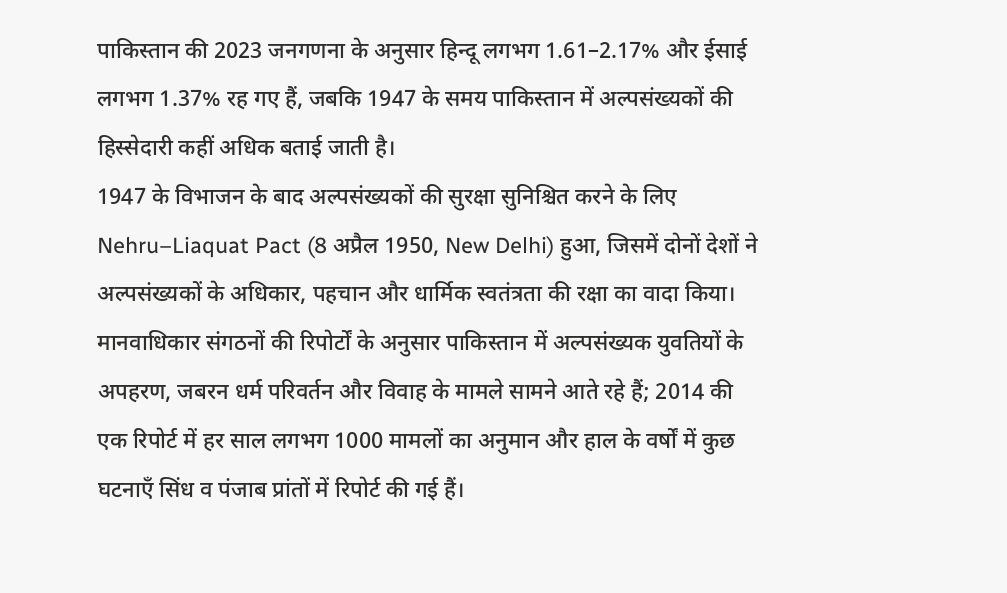पाकिस्तान की 2023 जनगणना के अनुसार हिन्दू लगभग 1.61–2.17% और ईसाई लगभग 1.37% रह गए हैं, जबकि 1947 के समय पाकिस्तान में अल्पसंख्यकों की हिस्सेदारी कहीं अधिक बताई जाती है।
1947 के विभाजन के बाद अल्पसंख्यकों की सुरक्षा सुनिश्चित करने के लिए Nehru–Liaquat Pact (8 अप्रैल 1950, New Delhi) हुआ, जिसमें दोनों देशों ने अल्पसंख्यकों के अधिकार, पहचान और धार्मिक स्वतंत्रता की रक्षा का वादा किया।
मानवाधिकार संगठनों की रिपोर्टों के अनुसार पाकिस्तान में अल्पसंख्यक युवतियों के अपहरण, जबरन धर्म परिवर्तन और विवाह के मामले सामने आते रहे हैं; 2014 की एक रिपोर्ट में हर साल लगभग 1000 मामलों का अनुमान और हाल के वर्षों में कुछ घटनाएँ सिंध व पंजाब प्रांतों में रिपोर्ट की गई हैं।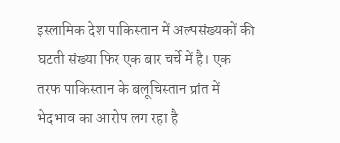इस्लामिक देश पाकिस्तान में अल्पसंख्यकों की घटती संख्या फिर एक बार चर्चे में है। एक तरफ पाकिस्तान के बलूचिस्तान प्रांत में भेदभाव का आरोप लग रहा है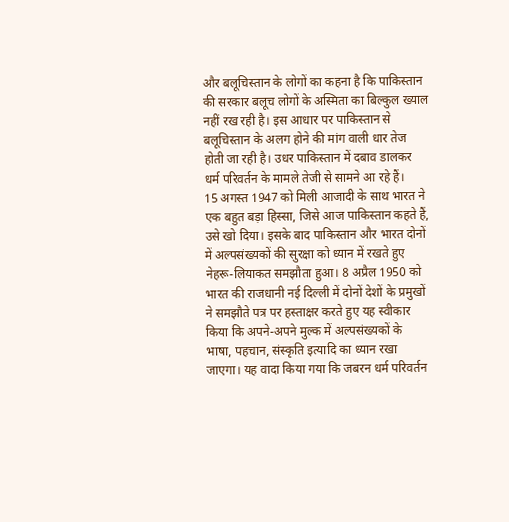और बलूचिस्तान के लोगों का कहना है कि पाकिस्तान की सरकार बलूच लोगों के अस्मिता का बिल्कुल ख्याल नहीं रख रही है। इस आधार पर पाकिस्तान से बलूचिस्तान के अलग होने की मांग वाली धार तेज होती जा रही है। उधर पाकिस्तान में दबाव डालकर धर्म परिवर्तन के मामले तेजी से सामने आ रहे हैं।
15 अगस्त 1947 को मिली आजादी के साथ भारत ने एक बहुत बड़ा हिस्सा, जिसे आज पाकिस्तान कहते हैं, उसे खो दिया। इसके बाद पाकिस्तान और भारत दोनों में अल्पसंख्यकों की सुरक्षा को ध्यान में रखते हुए नेहरू-लियाकत समझौता हुआ। 8 अप्रैल 1950 को भारत की राजधानी नई दिल्ली में दोनों देशों के प्रमुखों ने समझौते पत्र पर हस्ताक्षर करते हुए यह स्वीकार किया कि अपने-अपने मुल्क में अल्पसंख्यकों के भाषा, पहचान, संस्कृति इत्यादि का ध्यान रखा जाएगा। यह वादा किया गया कि जबरन धर्म परिवर्तन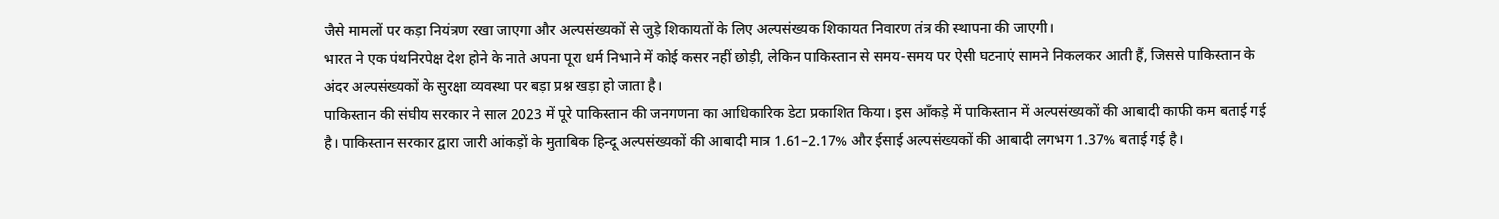जैसे मामलों पर कड़ा नियंत्रण रखा जाएगा और अल्पसंख्यकों से जुड़े शिकायतों के लिए अल्पसंख्यक शिकायत निवारण तंत्र की स्थापना की जाएगी।
भारत ने एक पंथनिरपेक्ष देश होने के नाते अपना पूरा धर्म निभाने में कोई कसर नहीं छोड़ी, लेकिन पाकिस्तान से समय-समय पर ऐसी घटनाएं सामने निकलकर आती हैं, जिससे पाकिस्तान के अंदर अल्पसंख्यकों के सुरक्षा व्यवस्था पर बड़ा प्रश्न खड़ा हो जाता है।
पाकिस्तान की संघीय सरकार ने साल 2023 में पूरे पाकिस्तान की जनगणना का आधिकारिक डेटा प्रकाशित किया। इस आँकड़े में पाकिस्तान में अल्पसंख्यकों की आबादी काफी कम बताई गई है। पाकिस्तान सरकार द्वारा जारी आंकड़ों के मुताबिक हिन्दू अल्पसंख्यकों की आबादी मात्र 1.61–2.17% और ईसाई अल्पसंख्यकों की आबादी लगभग 1.37% बताई गई है।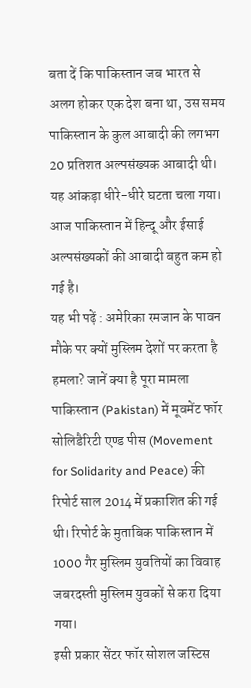बता दें कि पाकिस्तान जब भारत से अलग होकर एक देश बना था, उस समय पाकिस्तान के कुल आबादी की लगभग 20 प्रतिशत अल्पसंख्यक आबादी थी। यह आंकड़ा धीरे-धीरे घटता चला गया। आज पाकिस्तान में हिन्दू और ईसाई अल्पसंख्यकों की आबादी बहुत कम हो गई है।
यह भी पढ़ें : अमेरिका रमजान के पावन मौके पर क्यों मुस्लिम देशों पर करता है हमला? जानें क्या है पूरा मामला
पाकिस्तान (Pakistan) में मूवमेंट फॉर सोलिडैरिटी एण्ड पीस (Movement for Solidarity and Peace) की रिपोर्ट साल 2014 में प्रकाशित की गई थी। रिपोर्ट के मुताबिक पाकिस्तान में 1000 गैर मुस्लिम युवतियों का विवाह जबरदस्ती मुस्लिम युवकों से करा दिया गया।
इसी प्रकार सेंटर फॉर सोशल जस्टिस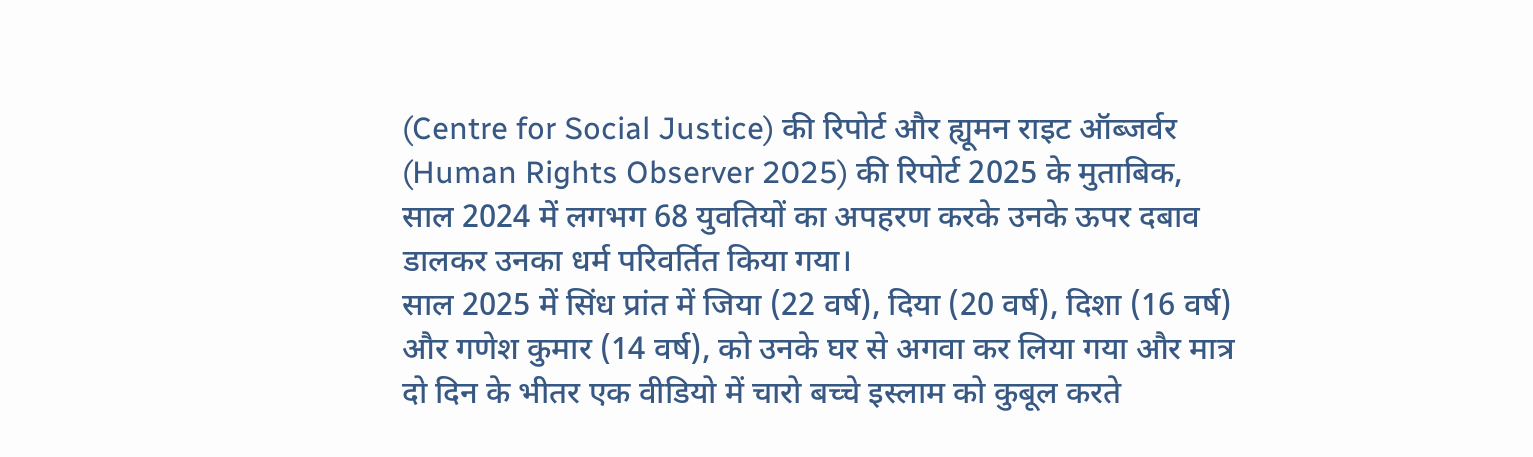(Centre for Social Justice) की रिपोर्ट और ह्यूमन राइट ऑब्जर्वर (Human Rights Observer 2025) की रिपोर्ट 2025 के मुताबिक, साल 2024 में लगभग 68 युवतियों का अपहरण करके उनके ऊपर दबाव डालकर उनका धर्म परिवर्तित किया गया।
साल 2025 में सिंध प्रांत में जिया (22 वर्ष), दिया (20 वर्ष), दिशा (16 वर्ष) और गणेश कुमार (14 वर्ष), को उनके घर से अगवा कर लिया गया और मात्र दो दिन के भीतर एक वीडियो में चारो बच्चे इस्लाम को कुबूल करते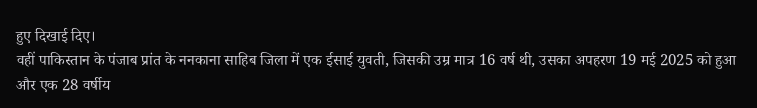हुए दिखाई दिए।
वहीं पाकिस्तान के पंजाब प्रांत के ननकाना साहिब जिला में एक ईसाई युवती, जिसकी उम्र मात्र 16 वर्ष थी, उसका अपहरण 19 मई 2025 को हुआ और एक 28 वर्षीय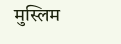मुस्लिम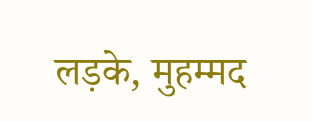लड़के, मुहम्मद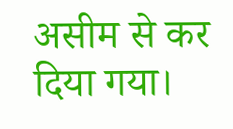असीम से कर दिया गया।